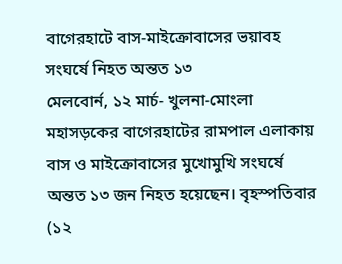বাগেরহাটে বাস-মাইক্রোবাসের ভয়াবহ সংঘর্ষে নিহত অন্তত ১৩
মেলবোর্ন, ১২ মার্চ- খুলনা-মোংলা মহাসড়কের বাগেরহাটের রামপাল এলাকায় বাস ও মাইক্রোবাসের মুখোমুখি সংঘর্ষে অন্তত ১৩ জন নিহত হয়েছেন। বৃহস্পতিবার (১২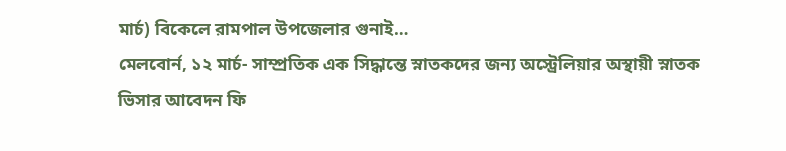মার্চ) বিকেলে রামপাল উপজেলার গুনাই…
মেলবোর্ন, ১২ মার্চ- সাম্প্রতিক এক সিদ্ধান্তে স্নাতকদের জন্য অস্ট্রেলিয়ার অস্থায়ী স্নাতক ভিসার আবেদন ফি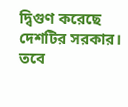দ্বিগুণ করেছে দেশটির সরকার। তবে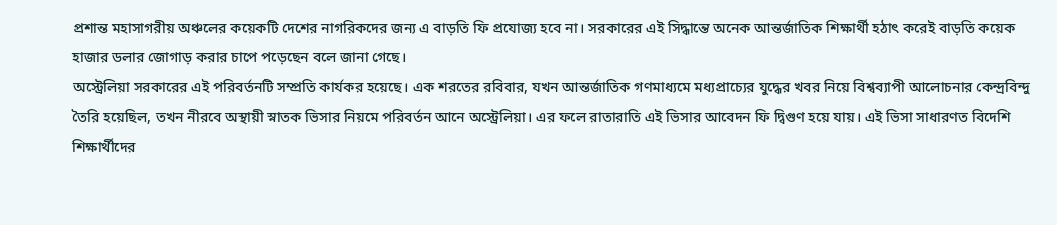প্রশান্ত মহাসাগরীয় অঞ্চলের কয়েকটি দেশের নাগরিকদের জন্য এ বাড়তি ফি প্রযোজ্য হবে না। সরকারের এই সিদ্ধান্তে অনেক আন্তর্জাতিক শিক্ষার্থী হঠাৎ করেই বাড়তি কয়েক হাজার ডলার জোগাড় করার চাপে পড়েছেন বলে জানা গেছে।
অস্ট্রেলিয়া সরকারের এই পরিবর্তনটি সম্প্রতি কার্যকর হয়েছে। এক শরতের রবিবার, যখন আন্তর্জাতিক গণমাধ্যমে মধ্যপ্রাচ্যের যুদ্ধের খবর নিয়ে বিশ্বব্যাপী আলোচনার কেন্দ্রবিন্দু তৈরি হয়েছিল, তখন নীরবে অস্থায়ী স্নাতক ভিসার নিয়মে পরিবর্তন আনে অস্ট্রেলিয়া। এর ফলে রাতারাতি এই ভিসার আবেদন ফি দ্বিগুণ হয়ে যায়। এই ভিসা সাধারণত বিদেশি শিক্ষার্থীদের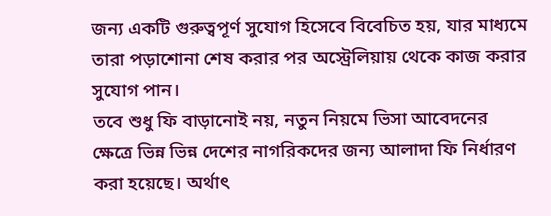জন্য একটি গুরুত্বপূর্ণ সুযোগ হিসেবে বিবেচিত হয়, যার মাধ্যমে তারা পড়াশোনা শেষ করার পর অস্ট্রেলিয়ায় থেকে কাজ করার সুযোগ পান।
তবে শুধু ফি বাড়ানোই নয়, নতুন নিয়মে ভিসা আবেদনের ক্ষেত্রে ভিন্ন ভিন্ন দেশের নাগরিকদের জন্য আলাদা ফি নির্ধারণ করা হয়েছে। অর্থাৎ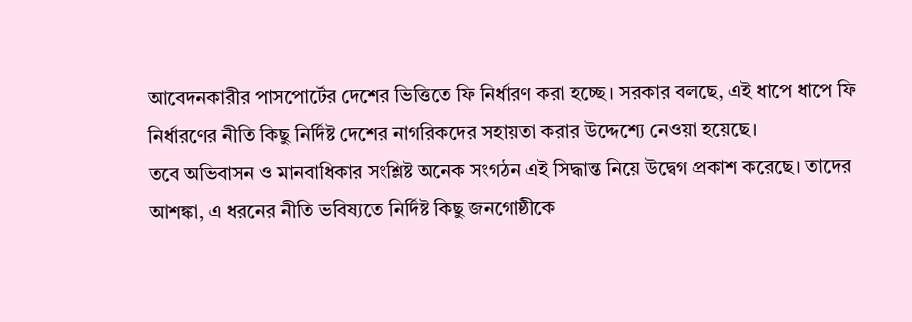আবেদনকারীর পাসপোর্টের দেশের ভিত্তিতে ফি নির্ধারণ করা হচ্ছে। সরকার বলছে, এই ধাপে ধাপে ফি নির্ধারণের নীতি কিছু নির্দিষ্ট দেশের নাগরিকদের সহায়তা করার উদ্দেশ্যে নেওয়া হয়েছে।
তবে অভিবাসন ও মানবাধিকার সংশ্লিষ্ট অনেক সংগঠন এই সিদ্ধান্ত নিয়ে উদ্বেগ প্রকাশ করেছে। তাদের আশঙ্কা, এ ধরনের নীতি ভবিষ্যতে নির্দিষ্ট কিছু জনগোষ্ঠীকে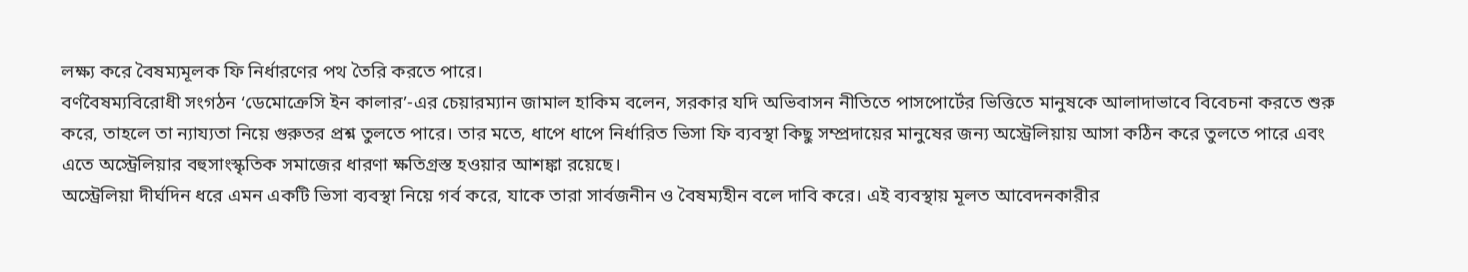লক্ষ্য করে বৈষম্যমূলক ফি নির্ধারণের পথ তৈরি করতে পারে।
বর্ণবৈষম্যবিরোধী সংগঠন ‘ডেমোক্রেসি ইন কালার’-এর চেয়ারম্যান জামাল হাকিম বলেন, সরকার যদি অভিবাসন নীতিতে পাসপোর্টের ভিত্তিতে মানুষকে আলাদাভাবে বিবেচনা করতে শুরু করে, তাহলে তা ন্যায্যতা নিয়ে গুরুতর প্রশ্ন তুলতে পারে। তার মতে, ধাপে ধাপে নির্ধারিত ভিসা ফি ব্যবস্থা কিছু সম্প্রদায়ের মানুষের জন্য অস্ট্রেলিয়ায় আসা কঠিন করে তুলতে পারে এবং এতে অস্ট্রেলিয়ার বহুসাংস্কৃতিক সমাজের ধারণা ক্ষতিগ্রস্ত হওয়ার আশঙ্কা রয়েছে।
অস্ট্রেলিয়া দীর্ঘদিন ধরে এমন একটি ভিসা ব্যবস্থা নিয়ে গর্ব করে, যাকে তারা সার্বজনীন ও বৈষম্যহীন বলে দাবি করে। এই ব্যবস্থায় মূলত আবেদনকারীর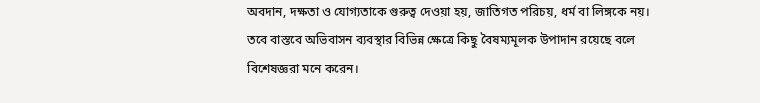অবদান, দক্ষতা ও যোগ্যতাকে গুরুত্ব দেওয়া হয়, জাতিগত পরিচয়, ধর্ম বা লিঙ্গকে নয়। তবে বাস্তবে অভিবাসন ব্যবস্থার বিভিন্ন ক্ষেত্রে কিছু বৈষম্যমূলক উপাদান রয়েছে বলে বিশেষজ্ঞরা মনে করেন।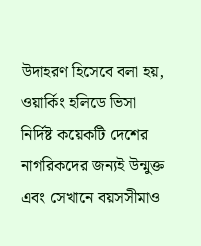উদাহরণ হিসেবে বলা হয়, ওয়ার্কিং হলিডে ভিসা নির্দিষ্ট কয়েকটি দেশের নাগরিকদের জন্যই উন্মুক্ত এবং সেখানে বয়সসীমাও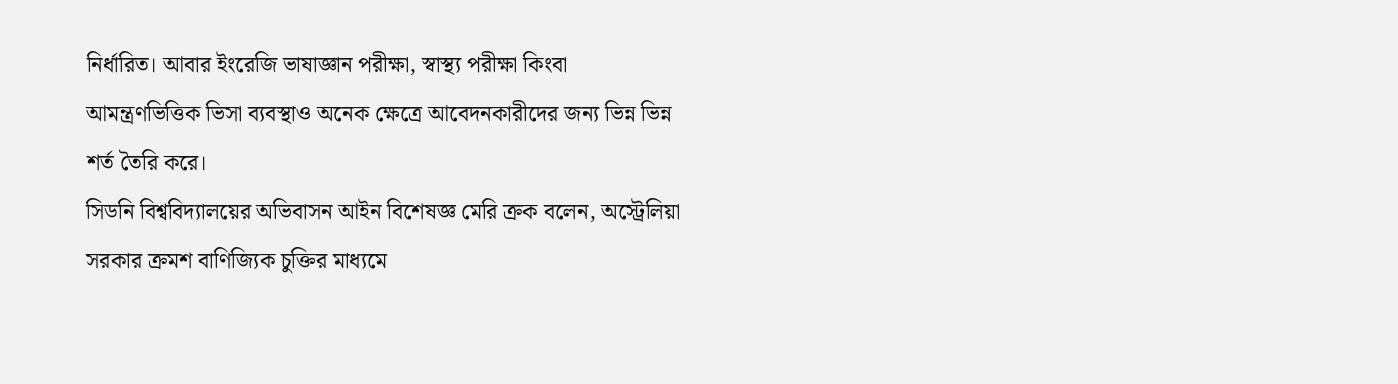নির্ধারিত। আবার ইংরেজি ভাষাজ্ঞান পরীক্ষা, স্বাস্থ্য পরীক্ষা কিংবা আমন্ত্রণভিত্তিক ভিসা ব্যবস্থাও অনেক ক্ষেত্রে আবেদনকারীদের জন্য ভিন্ন ভিন্ন শর্ত তৈরি করে।
সিডনি বিশ্ববিদ্যালয়ের অভিবাসন আইন বিশেষজ্ঞ মেরি ক্রক বলেন, অস্ট্রেলিয়া সরকার ক্রমশ বাণিজ্যিক চুক্তির মাধ্যমে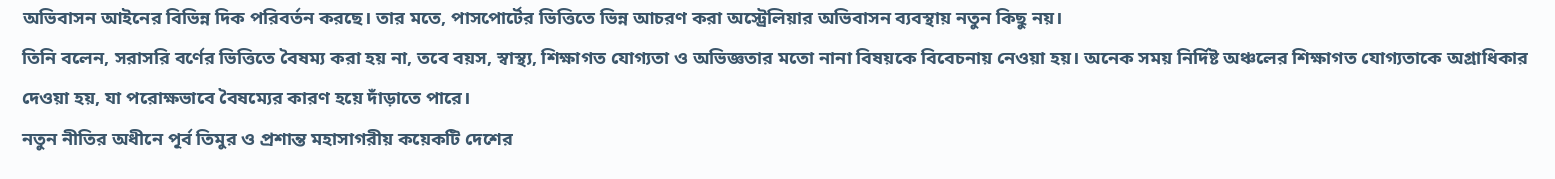অভিবাসন আইনের বিভিন্ন দিক পরিবর্তন করছে। তার মতে, পাসপোর্টের ভিত্তিতে ভিন্ন আচরণ করা অস্ট্রেলিয়ার অভিবাসন ব্যবস্থায় নতুন কিছু নয়।
তিনি বলেন, সরাসরি বর্ণের ভিত্তিতে বৈষম্য করা হয় না, তবে বয়স, স্বাস্থ্য, শিক্ষাগত যোগ্যতা ও অভিজ্ঞতার মতো নানা বিষয়কে বিবেচনায় নেওয়া হয়। অনেক সময় নির্দিষ্ট অঞ্চলের শিক্ষাগত যোগ্যতাকে অগ্রাধিকার দেওয়া হয়, যা পরোক্ষভাবে বৈষম্যের কারণ হয়ে দাঁড়াতে পারে।
নতুন নীতির অধীনে পূর্ব তিমুর ও প্রশান্ত মহাসাগরীয় কয়েকটি দেশের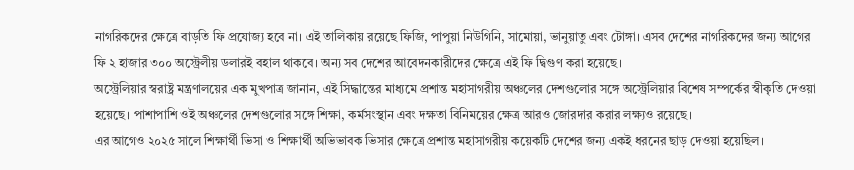নাগরিকদের ক্ষেত্রে বাড়তি ফি প্রযোজ্য হবে না। এই তালিকায় রয়েছে ফিজি, পাপুয়া নিউগিনি, সামোয়া, ভানুয়াতু এবং টোঙ্গা। এসব দেশের নাগরিকদের জন্য আগের ফি ২ হাজার ৩০০ অস্ট্রেলীয় ডলারই বহাল থাকবে। অন্য সব দেশের আবেদনকারীদের ক্ষেত্রে এই ফি দ্বিগুণ করা হয়েছে।
অস্ট্রেলিয়ার স্বরাষ্ট্র মন্ত্রণালয়ের এক মুখপাত্র জানান, এই সিদ্ধান্তের মাধ্যমে প্রশান্ত মহাসাগরীয় অঞ্চলের দেশগুলোর সঙ্গে অস্ট্রেলিয়ার বিশেষ সম্পর্কের স্বীকৃতি দেওয়া হয়েছে। পাশাপাশি ওই অঞ্চলের দেশগুলোর সঙ্গে শিক্ষা, কর্মসংস্থান এবং দক্ষতা বিনিময়ের ক্ষেত্র আরও জোরদার করার লক্ষ্যও রয়েছে।
এর আগেও ২০২৫ সালে শিক্ষার্থী ভিসা ও শিক্ষার্থী অভিভাবক ভিসার ক্ষেত্রে প্রশান্ত মহাসাগরীয় কয়েকটি দেশের জন্য একই ধরনের ছাড় দেওয়া হয়েছিল।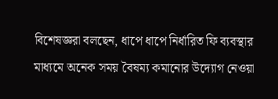বিশেষজ্ঞরা বলছেন, ধাপে ধাপে নির্ধারিত ফি ব্যবস্থার মাধ্যমে অনেক সময় বৈষম্য কমানোর উদ্যোগ নেওয়া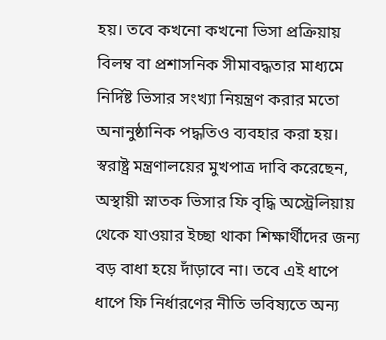হয়। তবে কখনো কখনো ভিসা প্রক্রিয়ায় বিলম্ব বা প্রশাসনিক সীমাবদ্ধতার মাধ্যমে নির্দিষ্ট ভিসার সংখ্যা নিয়ন্ত্রণ করার মতো অনানুষ্ঠানিক পদ্ধতিও ব্যবহার করা হয়।
স্বরাষ্ট্র মন্ত্রণালয়ের মুখপাত্র দাবি করেছেন, অস্থায়ী স্নাতক ভিসার ফি বৃদ্ধি অস্ট্রেলিয়ায় থেকে যাওয়ার ইচ্ছা থাকা শিক্ষার্থীদের জন্য বড় বাধা হয়ে দাঁড়াবে না। তবে এই ধাপে ধাপে ফি নির্ধারণের নীতি ভবিষ্যতে অন্য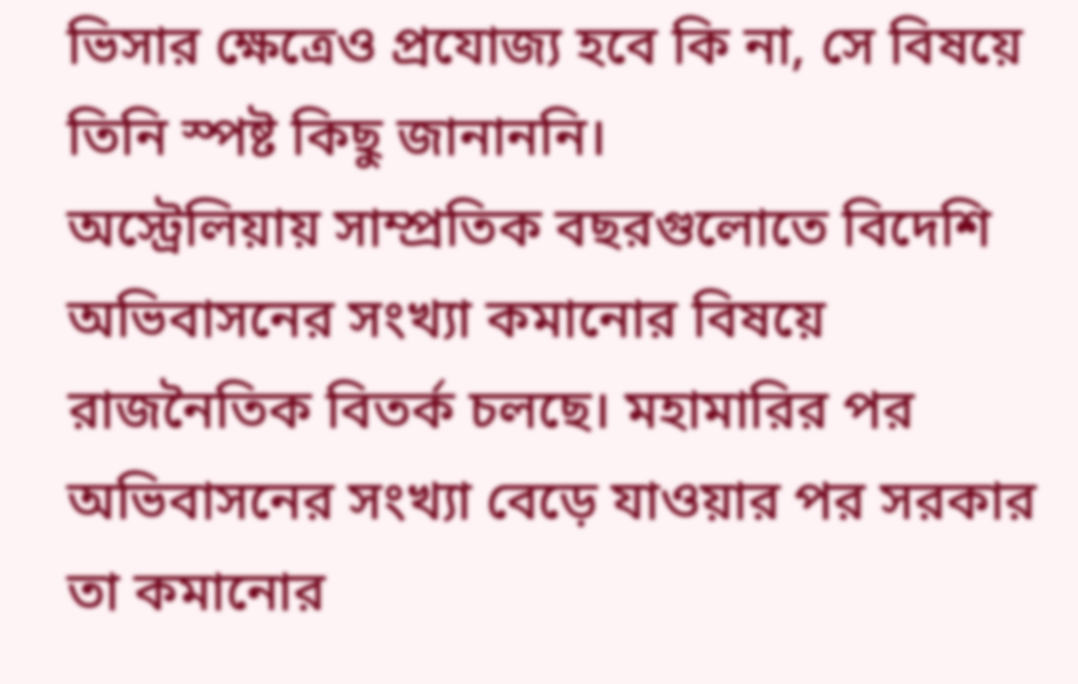ভিসার ক্ষেত্রেও প্রযোজ্য হবে কি না, সে বিষয়ে তিনি স্পষ্ট কিছু জানাননি।
অস্ট্রেলিয়ায় সাম্প্রতিক বছরগুলোতে বিদেশি অভিবাসনের সংখ্যা কমানোর বিষয়ে রাজনৈতিক বিতর্ক চলছে। মহামারির পর অভিবাসনের সংখ্যা বেড়ে যাওয়ার পর সরকার তা কমানোর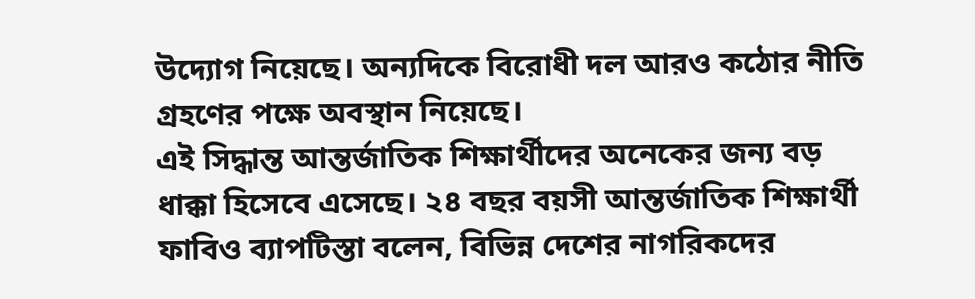উদ্যোগ নিয়েছে। অন্যদিকে বিরোধী দল আরও কঠোর নীতি গ্রহণের পক্ষে অবস্থান নিয়েছে।
এই সিদ্ধান্ত আন্তর্জাতিক শিক্ষার্থীদের অনেকের জন্য বড় ধাক্কা হিসেবে এসেছে। ২৪ বছর বয়সী আন্তর্জাতিক শিক্ষার্থী ফাবিও ব্যাপটিস্তা বলেন, বিভিন্ন দেশের নাগরিকদের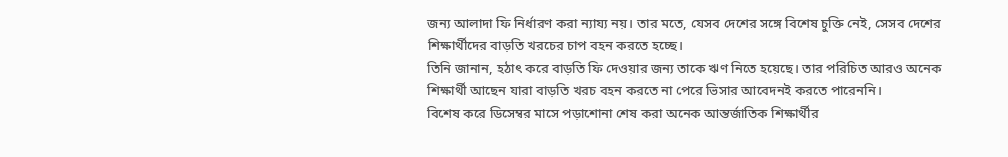জন্য আলাদা ফি নির্ধারণ করা ন্যায্য নয়। তার মতে, যেসব দেশের সঙ্গে বিশেষ চুক্তি নেই, সেসব দেশের শিক্ষার্থীদের বাড়তি খরচের চাপ বহন করতে হচ্ছে।
তিনি জানান, হঠাৎ করে বাড়তি ফি দেওয়ার জন্য তাকে ঋণ নিতে হয়েছে। তার পরিচিত আরও অনেক শিক্ষার্থী আছেন যারা বাড়তি খরচ বহন করতে না পেরে ভিসার আবেদনই করতে পারেননি।
বিশেষ করে ডিসেম্বর মাসে পড়াশোনা শেষ করা অনেক আন্তর্জাতিক শিক্ষার্থীর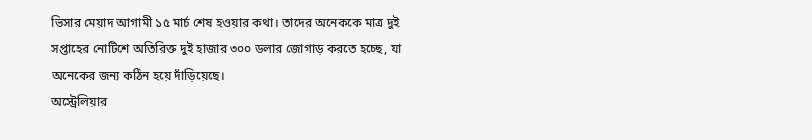ভিসার মেয়াদ আগামী ১৫ মার্চ শেষ হওয়ার কথা। তাদের অনেককে মাত্র দুই সপ্তাহের নোটিশে অতিরিক্ত দুই হাজার ৩০০ ডলার জোগাড় করতে হচ্ছে, যা অনেকের জন্য কঠিন হয়ে দাঁড়িয়েছে।
অস্ট্রেলিয়ার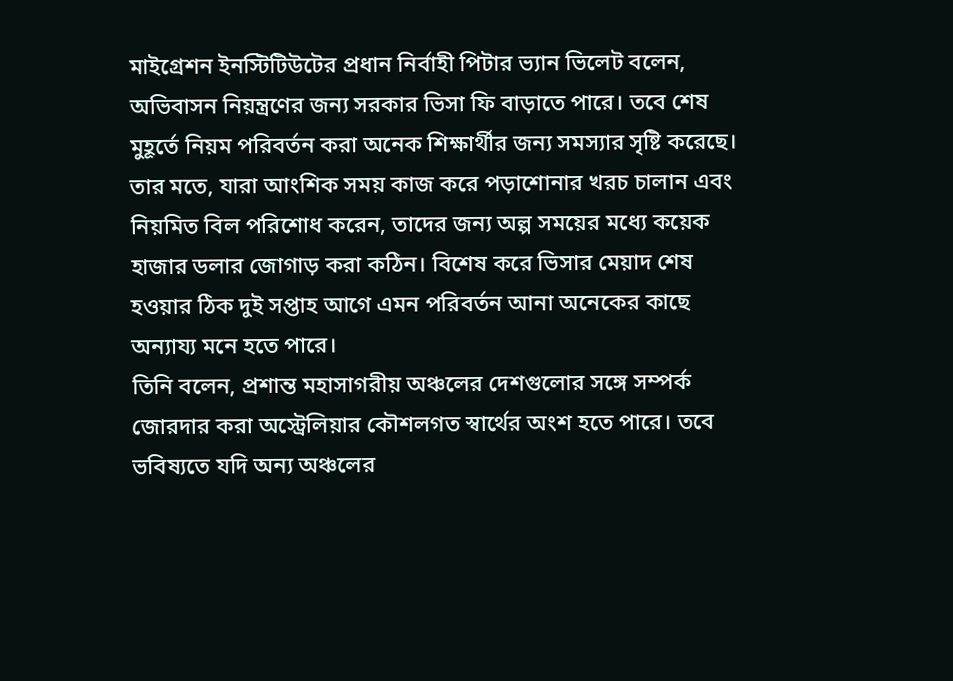মাইগ্রেশন ইনস্টিটিউটের প্রধান নির্বাহী পিটার ভ্যান ভিলেট বলেন, অভিবাসন নিয়ন্ত্রণের জন্য সরকার ভিসা ফি বাড়াতে পারে। তবে শেষ মুহূর্তে নিয়ম পরিবর্তন করা অনেক শিক্ষার্থীর জন্য সমস্যার সৃষ্টি করেছে।
তার মতে, যারা আংশিক সময় কাজ করে পড়াশোনার খরচ চালান এবং নিয়মিত বিল পরিশোধ করেন, তাদের জন্য অল্প সময়ের মধ্যে কয়েক হাজার ডলার জোগাড় করা কঠিন। বিশেষ করে ভিসার মেয়াদ শেষ হওয়ার ঠিক দুই সপ্তাহ আগে এমন পরিবর্তন আনা অনেকের কাছে অন্যায্য মনে হতে পারে।
তিনি বলেন, প্রশান্ত মহাসাগরীয় অঞ্চলের দেশগুলোর সঙ্গে সম্পর্ক জোরদার করা অস্ট্রেলিয়ার কৌশলগত স্বার্থের অংশ হতে পারে। তবে ভবিষ্যতে যদি অন্য অঞ্চলের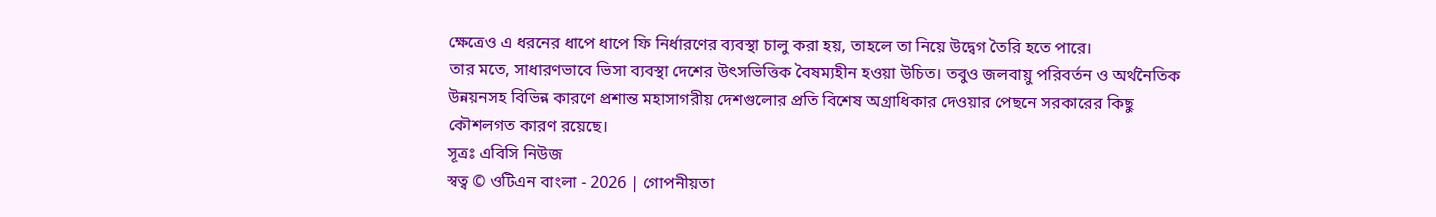ক্ষেত্রেও এ ধরনের ধাপে ধাপে ফি নির্ধারণের ব্যবস্থা চালু করা হয়, তাহলে তা নিয়ে উদ্বেগ তৈরি হতে পারে।
তার মতে, সাধারণভাবে ভিসা ব্যবস্থা দেশের উৎসভিত্তিক বৈষম্যহীন হওয়া উচিত। তবুও জলবায়ু পরিবর্তন ও অর্থনৈতিক উন্নয়নসহ বিভিন্ন কারণে প্রশান্ত মহাসাগরীয় দেশগুলোর প্রতি বিশেষ অগ্রাধিকার দেওয়ার পেছনে সরকারের কিছু কৌশলগত কারণ রয়েছে।
সূত্রঃ এবিসি নিউজ
স্বত্ব © ওটিএন বাংলা - 2026 | গোপনীয়তা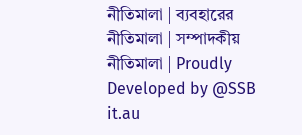নীতিমালা | ব্যবহারের নীতিমালা | সম্পাদকীয় নীতিমালা | Proudly Developed by @SSB it.au